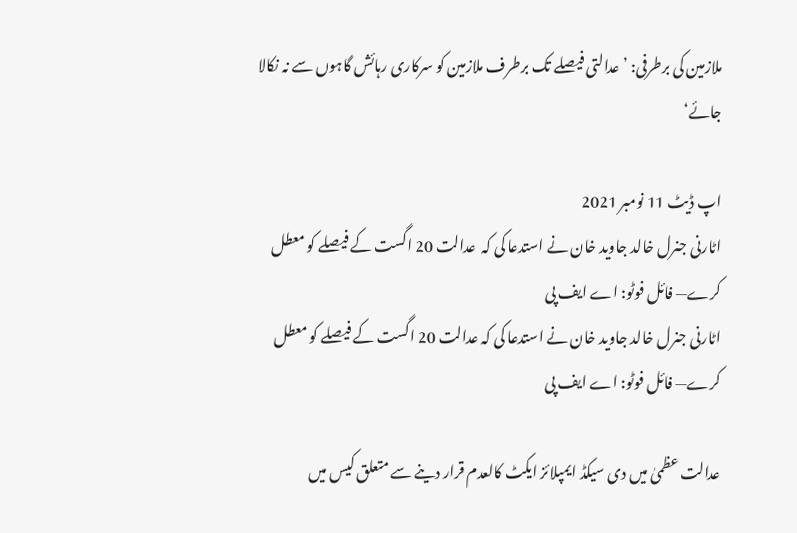ملازمین کی برطرفی: ’عدالتی فیصلے تک برطرف ملازمین کو سرکاری رہائش گاہوں سے نہ نکالا جائے‘

اپ ڈیٹ 11 نومبر 2021
اٹارنی جنرل خالد جاوید خان نے استدعا کی کہ  عدالت 20 اگست کے فیصلے کو معطل کرے— فائل فوٹو: اے ایف پی
اٹارنی جنرل خالد جاوید خان نے استدعا کی کہ عدالت 20 اگست کے فیصلے کو معطل کرے— فائل فوٹو: اے ایف پی

عدالت عظمیٰ میں دی سیکڈ ایمپلائز ایکٹ کالعدم قرار دینے سے متعلق کیس میں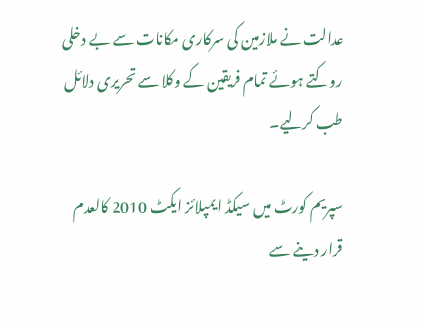عدالت نے ملازمین کی سرکاری مکانات سے بے دخلی روکتے ہوئے تمام فریقین کے وکلا سے تحریری دلائل طب کرلیے۔

سپریم کورٹ میں سیکڈ ایمپلائز ایکٹ 2010 کالعدم قرار دینے سے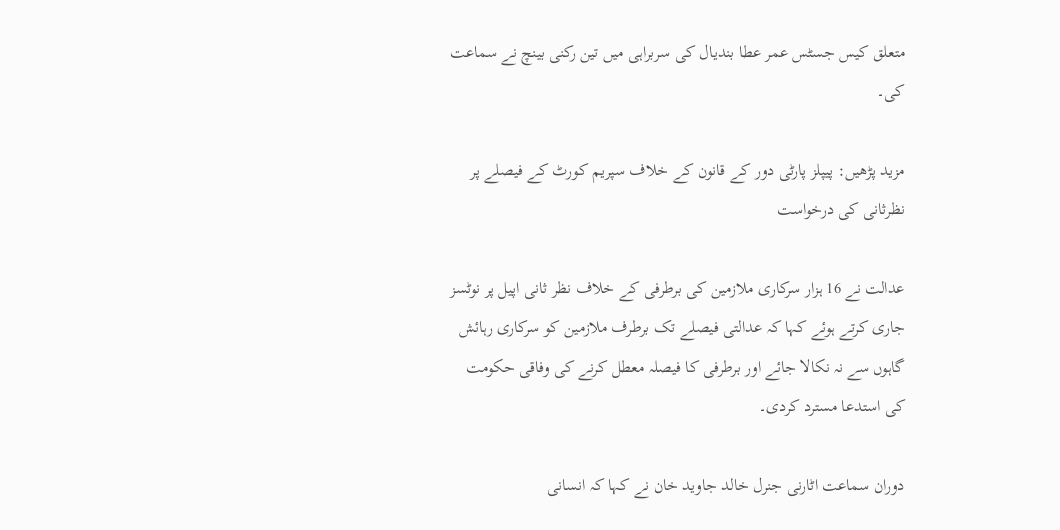متعلق کیس جسٹس عمر عطا بندیال کی سربراہی میں تین رکنی بینچ نے سماعت کی۔

مزید پڑھیں: پیپلز پارٹی دور کے قانون کے خلاف سپریم کورٹ کے فیصلے پر نظرثانی کی درخواست

عدالت نے 16 ہزار سرکاری ملازمین کی برطرفی کے خلاف نظر ثانی اپیل پر نوٹسز جاری کرتے ہوئے کہا کہ عدالتی فیصلے تک برطرف ملازمین کو سرکاری رہائش گاہوں سے نہ نکالا جائے اور برطرفی کا فیصلہ معطل کرنے کی وفاقی حکومت کی استدعا مسترد کردی۔

دوران سماعت اٹارنی جنرل خالد جاوید خان نے کہا کہ انسانی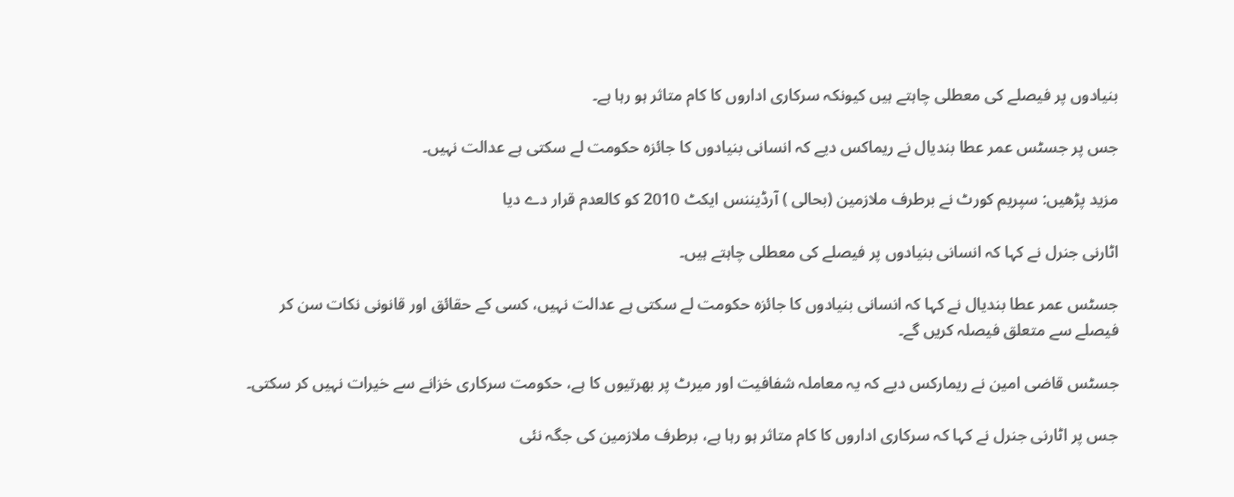بنیادوں پر فیصلے کی معطلی چاہتے ہیں کیونکہ سرکاری اداروں کا کام متاثر ہو رہا ہے۔

جس پر جسٹس عمر عطا بندیال نے ریماکس دیے کہ انسانی بنیادوں کا جائزہ حکومت لے سکتی ہے عدالت نہیں۔

مزید پڑھیں: سپریم کورٹ نے برطرف ملازمین (بحالی ) آرڈیننس ایکٹ 2010 کو کالعدم قرار دے دیا

اٹارنی جنرل نے کہا کہ انسانی بنیادوں پر فیصلے کی معطلی چاہتے ہیں۔

جسٹس عمر عطا بندیال نے کہا کہ انسانی بنیادوں کا جائزہ حکومت لے سکتی ہے عدالت نہیں، کسی کے حقائق اور قانونی نکات سن کر فیصلے سے متعلق فیصلہ کریں گے۔

جسٹس قاضی امین نے ریمارکس دیے کہ یہ معاملہ شفافیت اور میرٹ پر بھرتیوں کا ہے، حکومت سرکاری خزانے سے خیرات نہیں کر سکتی۔

جس پر اٹارنی جنرل نے کہا کہ سرکاری اداروں کا کام متاثر ہو رہا ہے، برطرف ملازمین کی جگہ نئی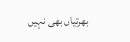بھرتیاں بھی نہیں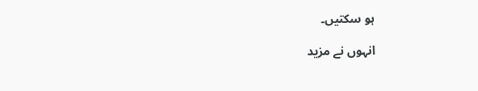ہو سکتیں۔

انہوں نے مزید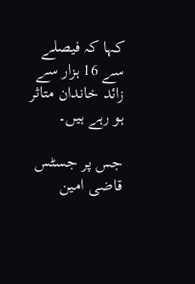کہا کہ فیصلے سے 16 ہزار سے زائد خاندان متاثر ہو رہے ہیں۔

جس پر جسٹس قاضی امین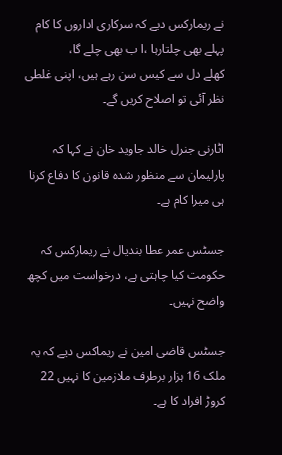نے ریمارکس دیے کہ سرکاری اداروں کا کام پہلے بھی چلتارہا ،ا ب بھی چلے گا،
کھلے دل سے کیس سن رہے ہیں، اپنی غلطی نظر آئی تو اصلاح کریں گے۔

اٹارنی جنرل خالد جاوید خان نے کہا کہ پارلیمان سے منظور شدہ قانون کا دفاع کرنا ہی میرا کام ہے۔

جسٹس عمر عطا بندیال نے ریمارکس کہ حکومت کیا چاہتی ہے، درخواست میں کچھ واضح نہیں۔

جسٹس قاضی امین نے ریماکس دیے کہ یہ ملک 16 ہزار برطرف ملازمین کا نہیں 22 کروڑ افراد کا ہے۔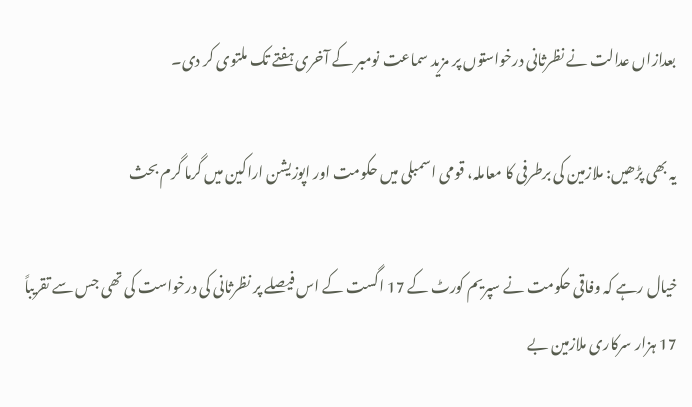بعدازاں عدالت نے نظرثانی درخواستوں پر مزید سماعت نومبر کے آخری ہفتے تک ملتوی کر دی۔

یہ بھی پڑھیں: ملازمین کی برطرفی کا معاملہ، قومی اسمبلی میں حکومت اور اپوزیشن اراکین میں گرما گرم بحث

خیال رہے کہ وفاقی حکومت نے سپریم کورٹ کے 17 اگست کے اس فیصلے پر نظرثانی کی درخواست کی تھی جس سے تقریباً 17 ہزار سرکاری ملازمین بے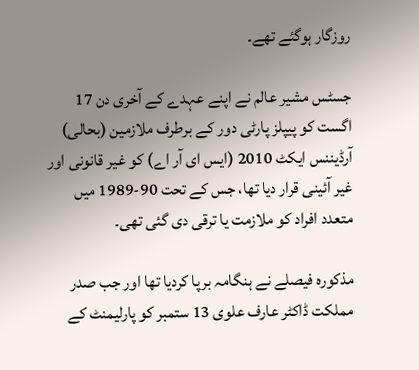روزگار ہوگئے تھے۔

جسٹس مشیر عالم نے اپنے عہدے کے آخری دن 17 اگست کو پیپلز پارٹی دور کے برطرف ملازمین (بحالی) آرڈیننس ایکٹ 2010 (ایس ای آر اے) کو غیر قانونی اور غیر آئینی قرار دیا تھا، جس کے تحت 90-1989 میں متعدد افراد کو ملازمت یا ترقی دی گئی تھی۔

مذکورہ فیصلے نے ہنگامہ برپا کردیا تھا اور جب صدر مملکت ڈاکٹر عارف علوی 13 ستمبر کو پارلیمنٹ کے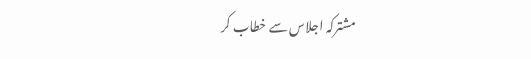مشترکہ اجلاس سے خطاب کر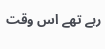رہے تھے اس وقت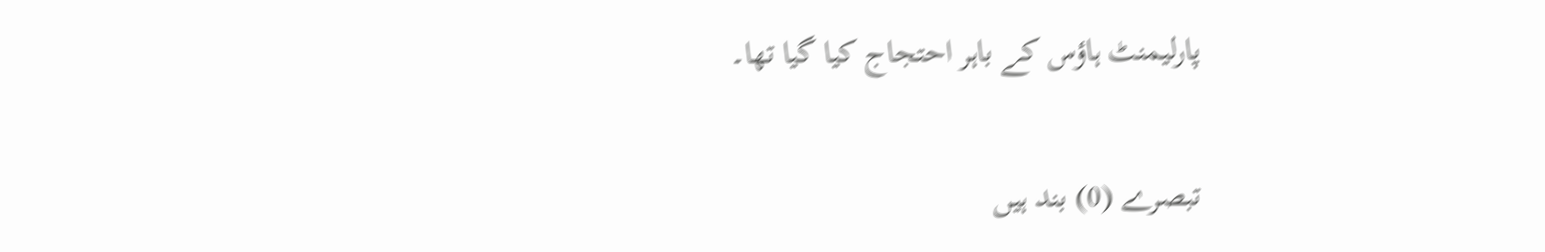پارلیمنٹ ہاؤس کے باہر احتجاج کیا گیا تھا۔

تبصرے (0) بند ہیں